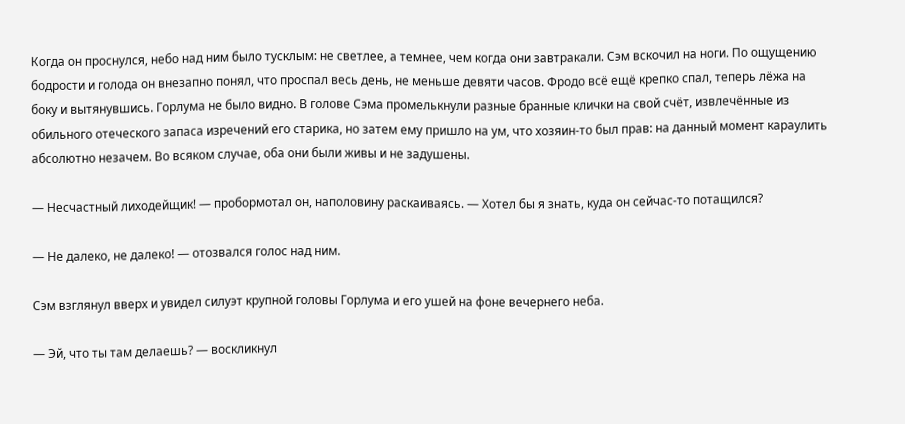Когда он проснулся, небо над ним было тусклым: не светлее, а темнее, чем когда они завтракали. Сэм вскочил на ноги. По ощущению бодрости и голода он внезапно понял, что проспал весь день, не меньше девяти часов. Фродо всё ещё крепко спал, теперь лёжа на боку и вытянувшись. Горлума не было видно. В голове Сэма промелькнули разные бранные клички на свой счёт, извлечённые из обильного отеческого запаса изречений его старика, но затем ему пришло на ум, что хозяин-то был прав: на данный момент караулить абсолютно незачем. Во всяком случае, оба они были живы и не задушены.

— Несчастный лиходейщик! — пробормотал он, наполовину раскаиваясь. — Хотел бы я знать, куда он сейчас-то потащился?

— Не далеко, не далеко! — отозвался голос над ним.

Сэм взглянул вверх и увидел силуэт крупной головы Горлума и его ушей на фоне вечернего неба.

— Эй, что ты там делаешь? — воскликнул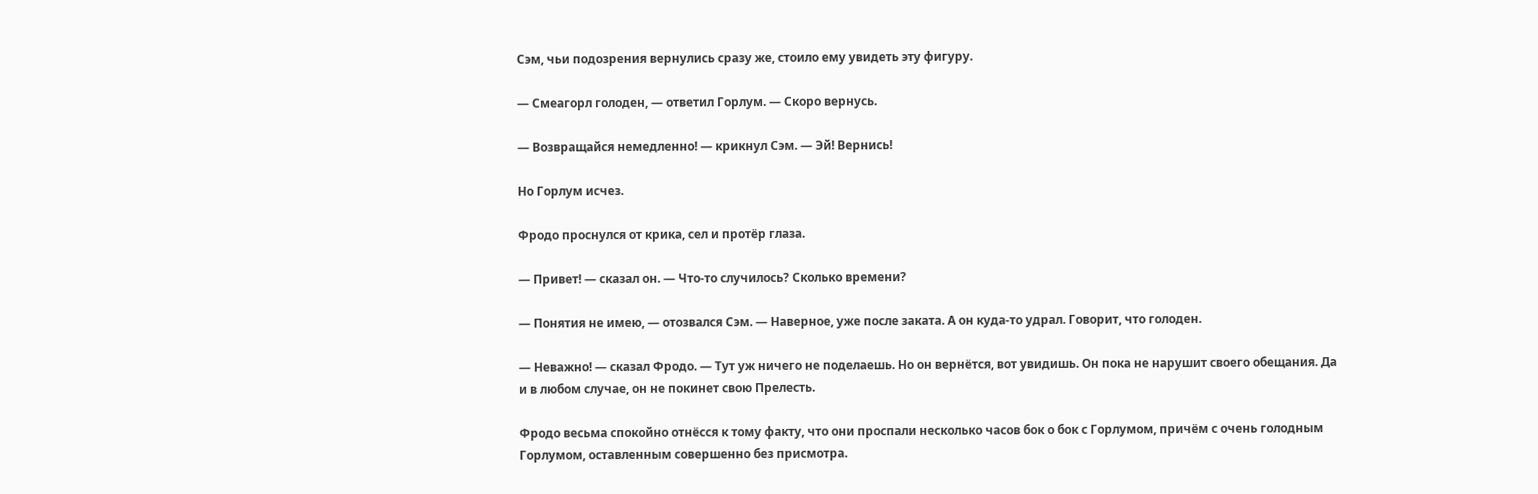Сэм, чьи подозрения вернулись сразу же, стоило ему увидеть эту фигуру.

— Смеагорл голоден, — ответил Горлум. — Скоро вернусь.

— Возвращайся немедленно! — крикнул Сэм. — Эй! Вернись!

Но Горлум исчез.

Фродо проснулся от крика, сел и протёр глаза.

— Привет! — сказал он. — Что-то случилось? Сколько времени?

— Понятия не имею, — отозвался Сэм. — Наверное, уже после заката. А он куда-то удрал. Говорит, что голоден.

— Неважно! — сказал Фродо. — Тут уж ничего не поделаешь. Но он вернётся, вот увидишь. Он пока не нарушит своего обещания. Да и в любом случае, он не покинет свою Прелесть.

Фродо весьма спокойно отнёсся к тому факту, что они проспали несколько часов бок о бок с Горлумом, причём с очень голодным Горлумом, оставленным совершенно без присмотра.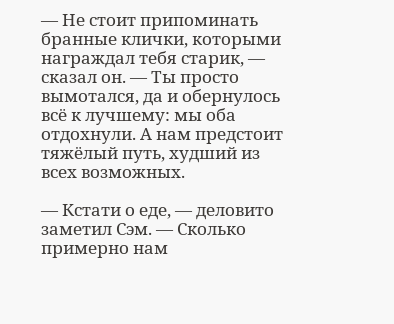— Не стоит припоминать бранные клички, которыми награждал тебя старик, — сказал он. — Ты просто вымотался, да и обернулось всё к лучшему: мы оба отдохнули. А нам предстоит тяжёлый путь, худший из всех возможных.

— Кстати о еде, — деловито заметил Сэм. — Сколько примерно нам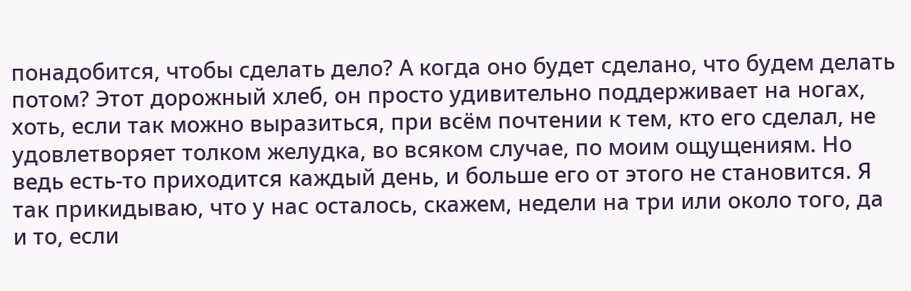понадобится, чтобы сделать дело? А когда оно будет сделано, что будем делать потом? Этот дорожный хлеб, он просто удивительно поддерживает на ногах, хоть, если так можно выразиться, при всём почтении к тем, кто его сделал, не удовлетворяет толком желудка, во всяком случае, по моим ощущениям. Но ведь есть-то приходится каждый день, и больше его от этого не становится. Я так прикидываю, что у нас осталось, скажем, недели на три или около того, да и то, если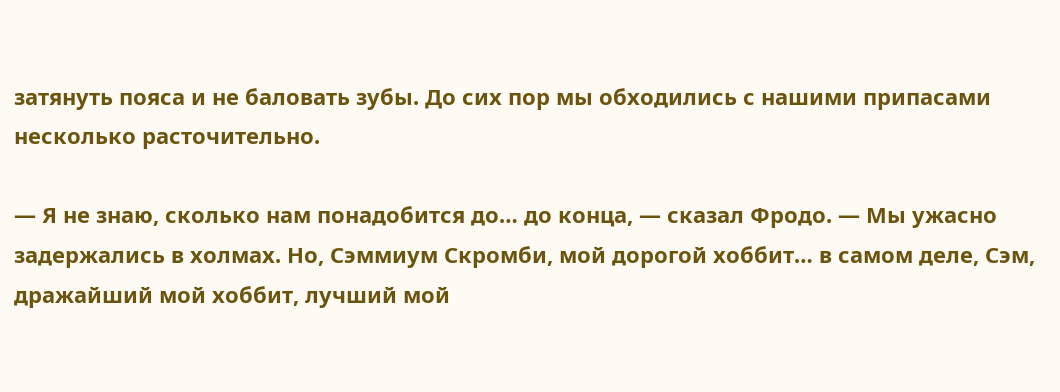затянуть пояса и не баловать зубы. До сих пор мы обходились с нашими припасами несколько расточительно.

— Я не знаю, сколько нам понадобится до… до конца, — сказал Фродо. — Мы ужасно задержались в холмах. Но, Сэммиум Скромби, мой дорогой хоббит… в самом деле, Сэм, дражайший мой хоббит, лучший мой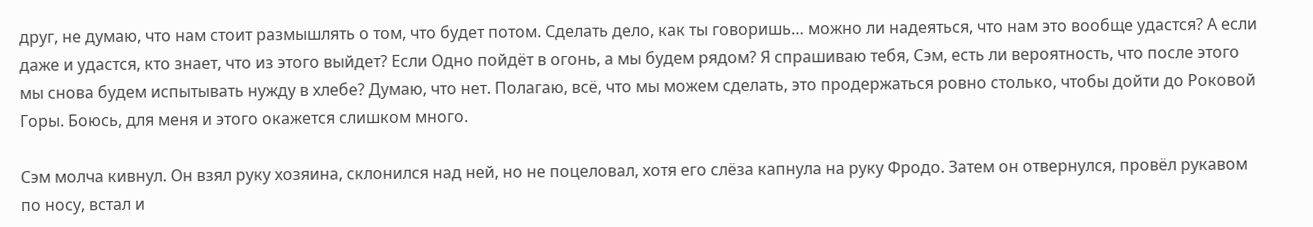друг, не думаю, что нам стоит размышлять о том, что будет потом. Сделать дело, как ты говоришь… можно ли надеяться, что нам это вообще удастся? А если даже и удастся, кто знает, что из этого выйдет? Если Одно пойдёт в огонь, а мы будем рядом? Я спрашиваю тебя, Сэм, есть ли вероятность, что после этого мы снова будем испытывать нужду в хлебе? Думаю, что нет. Полагаю, всё, что мы можем сделать, это продержаться ровно столько, чтобы дойти до Роковой Горы. Боюсь, для меня и этого окажется слишком много.

Сэм молча кивнул. Он взял руку хозяина, склонился над ней, но не поцеловал, хотя его слёза капнула на руку Фродо. Затем он отвернулся, провёл рукавом по носу, встал и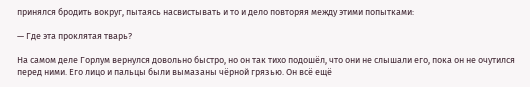принялся бродить вокруг, пытаясь насвистывать и то и дело повторяя между этими попытками:

— Где эта проклятая тварь?

На самом деле Горлум вернулся довольно быстро, но он так тихо подошёл, что они не слышали его, пока он не очутился перед ними. Его лицо и пальцы были вымазаны чёрной грязью. Он всё ещё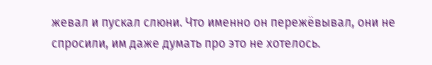жевал и пускал слюни. Что именно он пережёвывал, они не спросили, им даже думать про это не хотелось.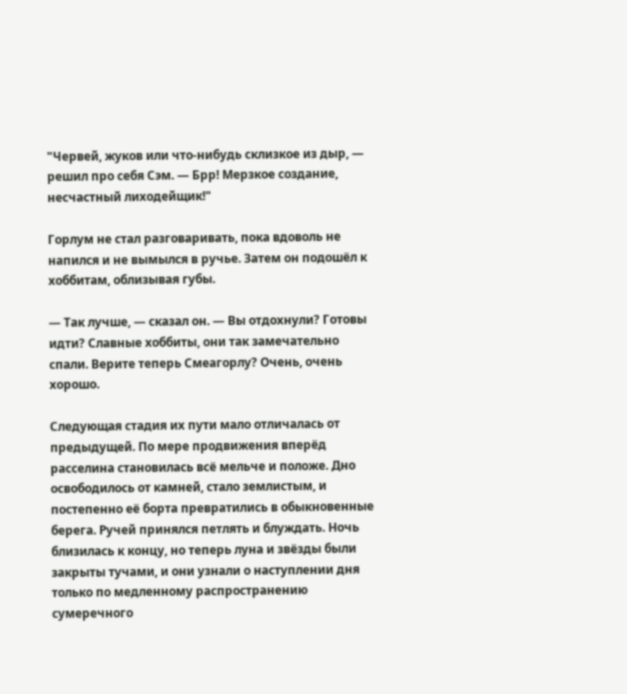"Червей, жуков или что-нибудь склизкое из дыр, — решил про себя Сэм. — Брр! Мерзкое создание, несчастный лиходейщик!"

Горлум не стал разговаривать, пока вдоволь не напился и не вымылся в ручье. Затем он подошёл к хоббитам, облизывая губы.

— Так лучше, — сказал он. — Вы отдохнули? Готовы идти? Славные хоббиты, они так замечательно спали. Верите теперь Смеагорлу? Очень, очень хорошо.

Следующая стадия их пути мало отличалась от предыдущей. По мере продвижения вперёд расселина становилась всё мельче и положе. Дно освободилось от камней, стало землистым, и постепенно её борта превратились в обыкновенные берега. Ручей принялся петлять и блуждать. Ночь близилась к концу, но теперь луна и звёзды были закрыты тучами, и они узнали о наступлении дня только по медленному распространению сумеречного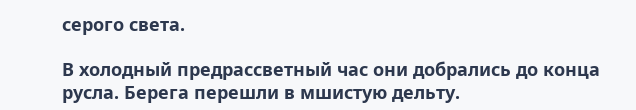серого света.

В холодный предрассветный час они добрались до конца русла. Берега перешли в мшистую дельту.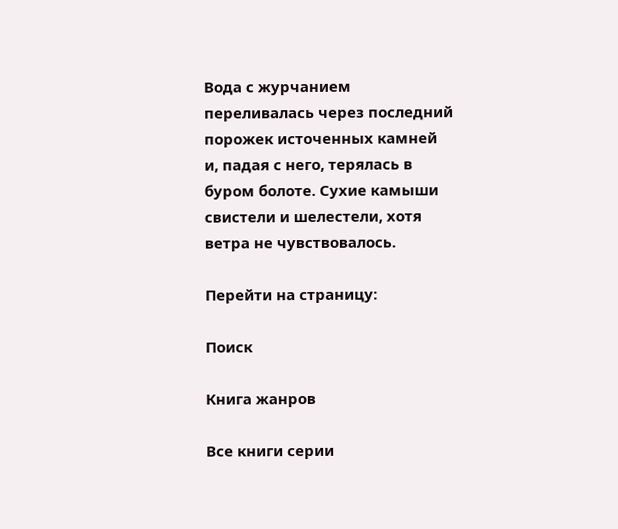Вода с журчанием переливалась через последний порожек источенных камней и, падая с него, терялась в буром болоте. Сухие камыши свистели и шелестели, хотя ветра не чувствовалось.

Перейти на страницу:

Поиск

Книга жанров

Все книги серии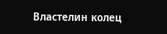Властелин колец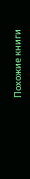Похожие книги